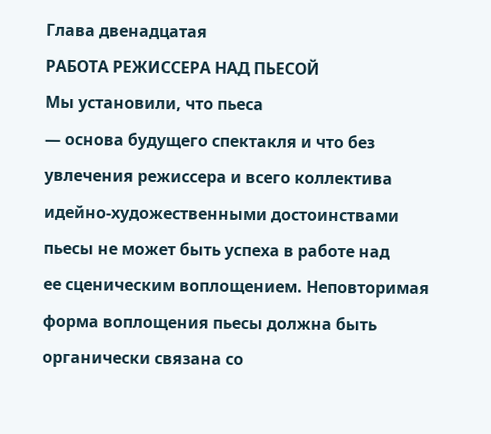Глава двенадцатая
РАБОТА РЕЖИССЕРА НАД ПЬЕСОЙ
Мы установили, что пьеса
— основа будущего спектакля и что без увлечения режиссера и всего коллектива
идейно-художественными достоинствами пьесы не может быть успеха в работе над
ее сценическим воплощением. Неповторимая форма воплощения пьесы должна быть
органически связана со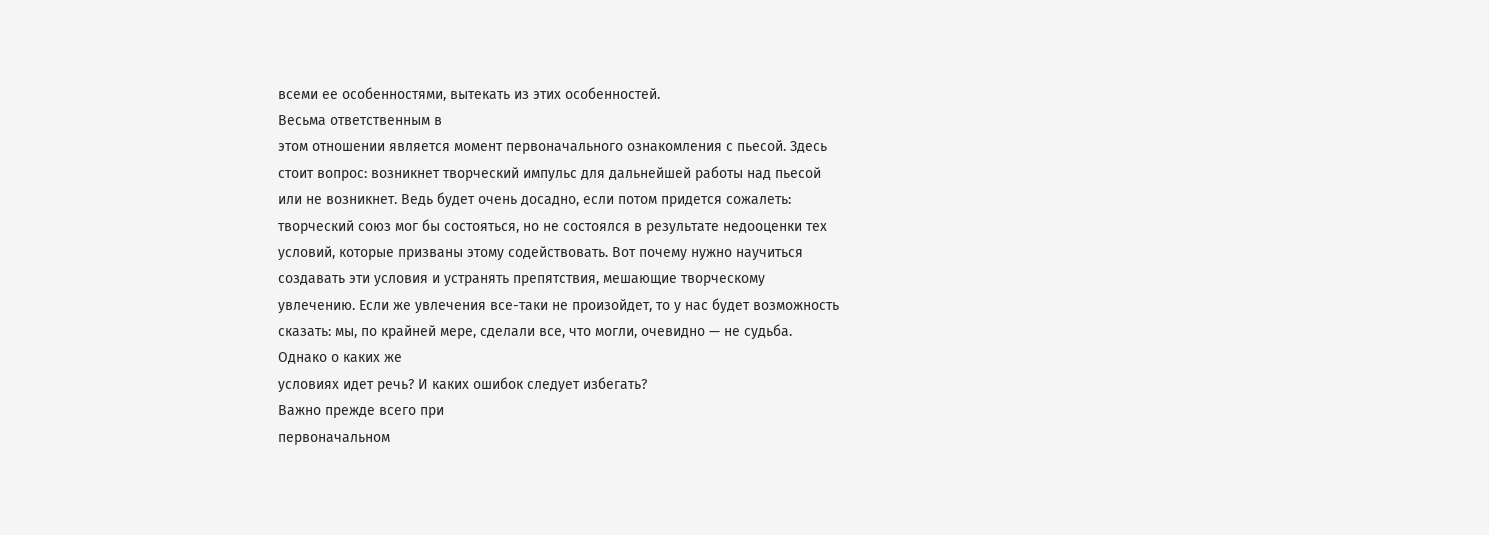всеми ее особенностями, вытекать из этих особенностей.
Весьма ответственным в
этом отношении является момент первоначального ознакомления с пьесой. Здесь
стоит вопрос: возникнет творческий импульс для дальнейшей работы над пьесой
или не возникнет. Ведь будет очень досадно, если потом придется сожалеть:
творческий союз мог бы состояться, но не состоялся в результате недооценки тех
условий, которые призваны этому содействовать. Вот почему нужно научиться
создавать эти условия и устранять препятствия, мешающие творческому
увлечению. Если же увлечения все-таки не произойдет, то у нас будет возможность
сказать: мы, по крайней мере, сделали все, что могли, очевидно — не судьба.
Однако о каких же
условиях идет речь? И каких ошибок следует избегать?
Важно прежде всего при
первоначальном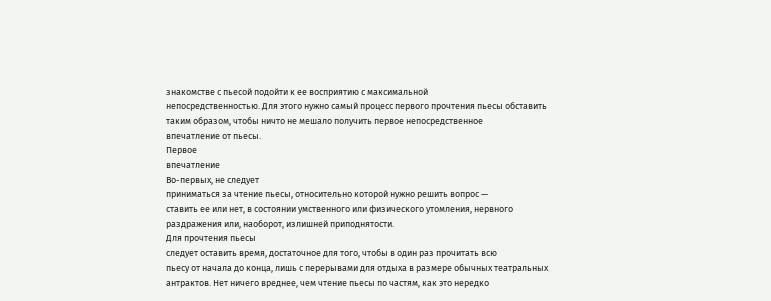знакомстве с пьесой подойти к ее восприятию с максимальной
непосредственностью. Для этого нужно самый процесс первого прочтения пьесы обставить
таким образом, чтобы ничто не мешало получить первое непосредственное
впечатление от пьесы.
Первое
впечатление
Во-первых, не следует
приниматься за чтение пьесы, относительно которой нужно решить вопрос —
ставить ее или нет, в состоянии умственного или физического утомления, нервного
раздражения или, наоборот, излишней приподнятости.
Для прочтения пьесы
следует оставить время, достаточное для того, чтобы в один раз прочитать всю
пьесу от начала до конца, лишь с перерывами для отдыха в размере обычных театральных
антрактов. Нет ничего вреднее, чем чтение пьесы по частям, как это нередко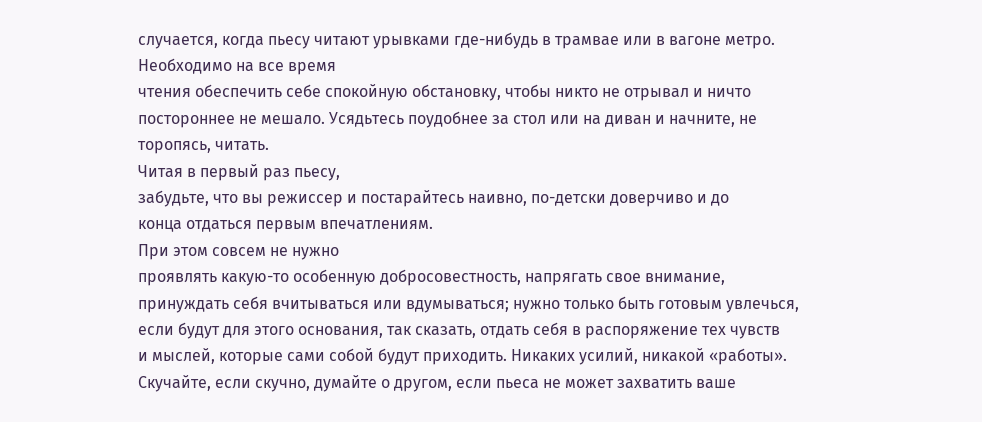случается, когда пьесу читают урывками где-нибудь в трамвае или в вагоне метро.
Необходимо на все время
чтения обеспечить себе спокойную обстановку, чтобы никто не отрывал и ничто
постороннее не мешало. Усядьтесь поудобнее за стол или на диван и начните, не
торопясь, читать.
Читая в первый раз пьесу,
забудьте, что вы режиссер и постарайтесь наивно, по-детски доверчиво и до
конца отдаться первым впечатлениям.
При этом совсем не нужно
проявлять какую-то особенную добросовестность, напрягать свое внимание,
принуждать себя вчитываться или вдумываться; нужно только быть готовым увлечься,
если будут для этого основания, так сказать, отдать себя в распоряжение тех чувств
и мыслей, которые сами собой будут приходить. Никаких усилий, никакой «работы».
Скучайте, если скучно, думайте о другом, если пьеса не может захватить ваше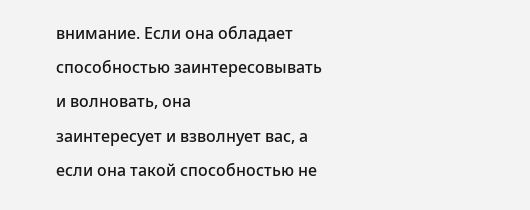внимание. Если она обладает способностью заинтересовывать и волновать, она
заинтересует и взволнует вас, а если она такой способностью не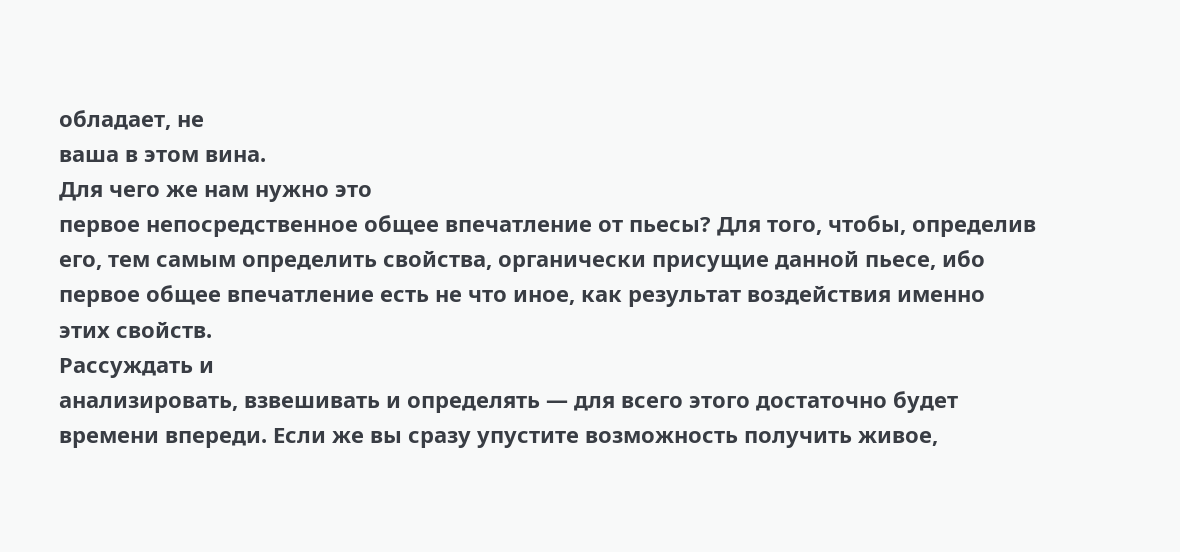обладает, не
ваша в этом вина.
Для чего же нам нужно это
первое непосредственное общее впечатление от пьесы? Для того, чтобы, определив
его, тем самым определить свойства, органически присущие данной пьесе, ибо
первое общее впечатление есть не что иное, как результат воздействия именно
этих свойств.
Рассуждать и
анализировать, взвешивать и определять — для всего этого достаточно будет
времени впереди. Если же вы сразу упустите возможность получить живое,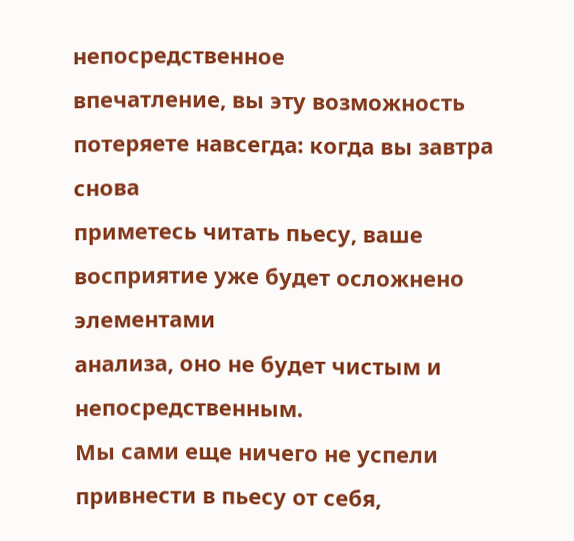непосредственное
впечатление, вы эту возможность потеряете навсегда: когда вы завтра снова
приметесь читать пьесу, ваше восприятие уже будет осложнено элементами
анализа, оно не будет чистым и непосредственным.
Мы сами еще ничего не успели
привнести в пьесу от себя,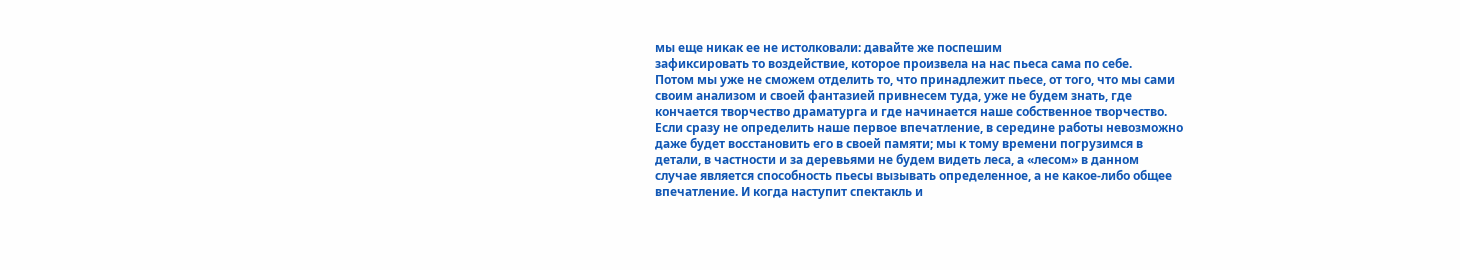мы еще никак ее не истолковали: давайте же поспешим
зафиксировать то воздействие, которое произвела на нас пьеса сама по себе.
Потом мы уже не сможем отделить то, что принадлежит пьесе, от того, что мы сами
своим анализом и своей фантазией привнесем туда, уже не будем знать, где
кончается творчество драматурга и где начинается наше собственное творчество.
Если сразу не определить наше первое впечатление, в середине работы невозможно
даже будет восстановить его в своей памяти; мы к тому времени погрузимся в
детали, в частности и за деревьями не будем видеть леса, а «лесом» в данном
случае является способность пьесы вызывать определенное, а не какое-либо общее
впечатление. И когда наступит спектакль и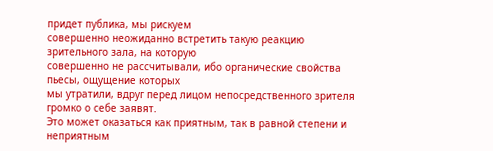придет публика, мы рискуем
совершенно неожиданно встретить такую реакцию зрительного зала, на которую
совершенно не рассчитывали, ибо органические свойства пьесы, ощущение которых
мы утратили, вдруг перед лицом непосредственного зрителя громко о себе заявят.
Это может оказаться как приятным, так в равной степени и неприятным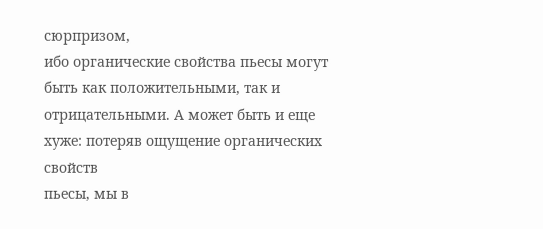сюрпризом,
ибо органические свойства пьесы могут быть как положительными, так и
отрицательными. А может быть и еще хуже: потеряв ощущение органических свойств
пьесы, мы в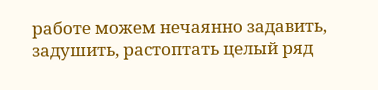работе можем нечаянно задавить, задушить, растоптать целый ряд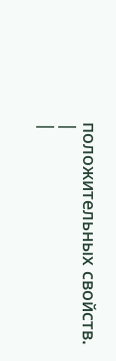положительных свойств.
|
|